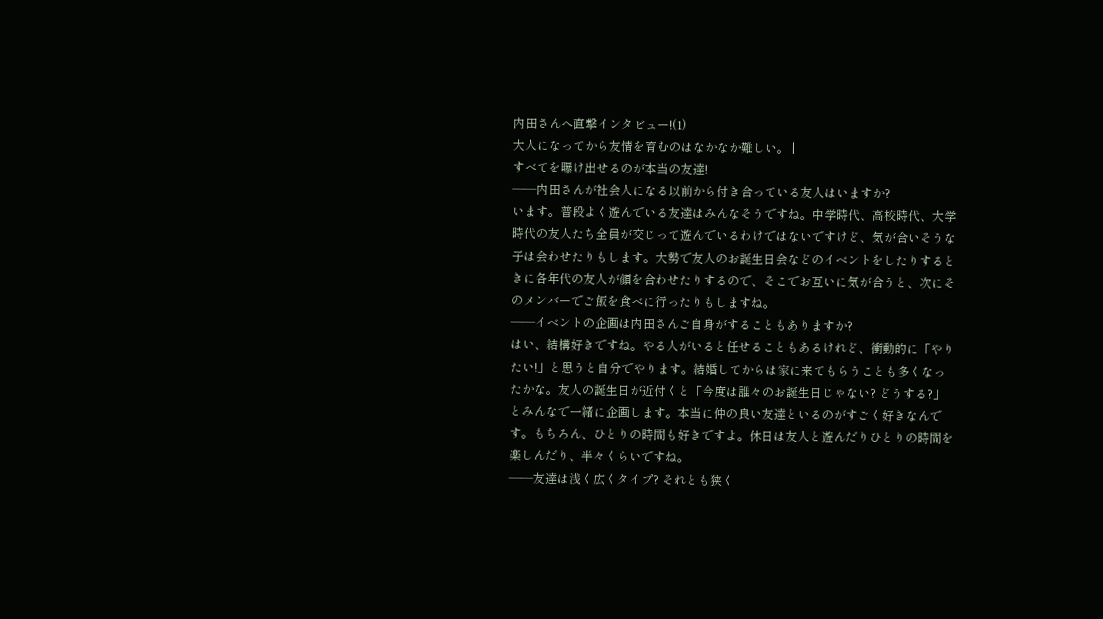内田さんへ直撃インタビュー!(1)
大人になってから友情を育むのはなかなか難しい。 |
すべてを曝け出せるのが本当の友達!
――内田さんが社会人になる以前から付き合っている友人はいますか?
います。普段よく遊んでいる友達はみんなそうですね。中学時代、高校時代、大学時代の友人たち全員が交じって遊んでいるわけではないですけど、気が合いそうな子は会わせたりもします。大勢で友人のお誕生日会などのイベントをしたりするときに各年代の友人が顔を合わせたりするので、そこでお互いに気が合うと、次にそのメンバーでご飯を食べに行ったりもしますね。
――イベントの企画は内田さんご自身がすることもありますか?
はい、結構好きですね。やる人がいると任せることもあるけれど、衝動的に「やりたい!」と思うと自分でやります。結婚してからは家に来てもらうことも多くなったかな。友人の誕生日が近付くと「今度は誰々のお誕生日じゃない? どうする?」とみんなで一緒に企画します。本当に仲の良い友達といるのがすごく好きなんです。もちろん、ひとりの時間も好きですよ。休日は友人と遊んだりひとりの時間を楽しんだり、半々くらいですね。
――友達は浅く広くタイプ? それとも狭く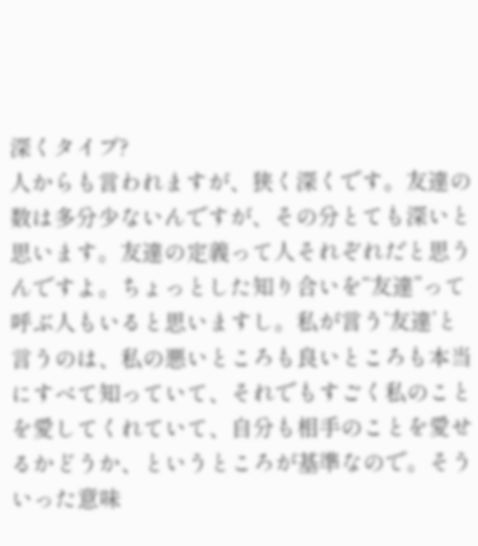深くタイプ?
人からも言われますが、狭く深くです。友達の数は多分少ないんですが、その分とても深いと思います。友達の定義って人それぞれだと思うんですよ。ちょっとした知り合いを“友達”って呼ぶ人もいると思いますし。私が言う‘友達’と言うのは、私の悪いところも良いところも本当にすべて知っていて、それでもすごく私のことを愛してくれていて、自分も相手のことを愛せるかどうか、というところが基準なので。そういった意味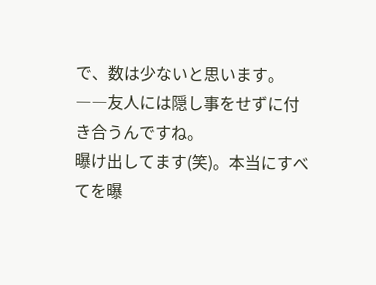で、数は少ないと思います。
――友人には隠し事をせずに付き合うんですね。
曝け出してます(笑)。本当にすべてを曝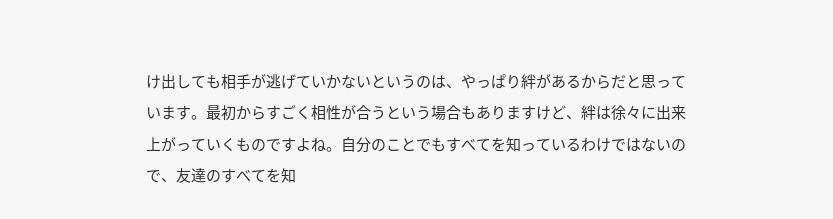け出しても相手が逃げていかないというのは、やっぱり絆があるからだと思っています。最初からすごく相性が合うという場合もありますけど、絆は徐々に出来上がっていくものですよね。自分のことでもすべてを知っているわけではないので、友達のすべてを知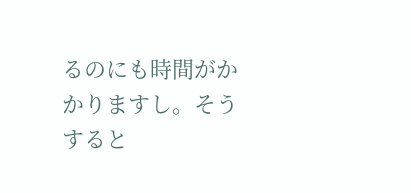るのにも時間がかかりますし。そうすると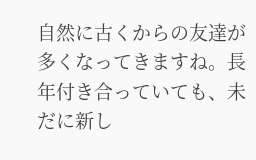自然に古くからの友達が多くなってきますね。長年付き合っていても、未だに新し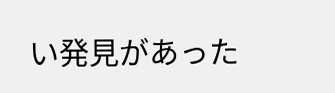い発見があった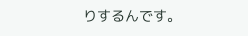りするんです。